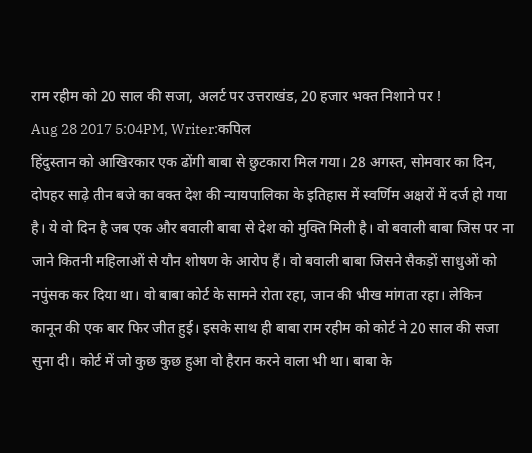राम रहीम को 20 साल की सजा, अलर्ट पर उत्तराखंड, 20 हजार भक्त निशाने पर !
Aug 28 2017 5:04PM, Writer:कपिल
हिंदुस्तान को आखिरकार एक ढोंगी बाबा से छुटकारा मिल गया। 28 अगस्त, सोमवार का दिन, दोपहर साढ़े तीन बजे का वक्त देश की न्यायपालिका के इतिहास में स्वर्णिम अक्षरों में दर्ज हो गया है। ये वो दिन है जब एक और बवाली बाबा से देश को मुक्ति मिली है। वो बवाली बाबा जिस पर ना जाने कितनी महिलाओं से यौन शोषण के आरोप हैं। वो बवाली बाबा जिसने सैकड़ों साधुओं को नपुंसक कर दिया था। वो बाबा कोर्ट के सामने रोता रहा, जान की भीख मांगता रहा। लेकिन कानून की एक बार फिर जीत हुई। इसके साथ ही बाबा राम रहीम को कोर्ट ने 20 साल की सजा सुना दी। कोर्ट में जो कुछ कुछ हुआ वो हैरान करने वाला भी था। बाबा के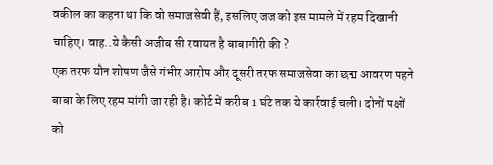वकील का कहना था कि वो समाजसेवी हैं, इसलिए जज को इस मामले में रहम दिखानी चाहिए। वाह..ये कैसी अजीब सी रवायत है बाबागीरी की ?
एक तरफ यौन शोषण जैसे गंभीर आरोप और दूसरी तरफ समाजसेवा का छद्म आवरण पहने बाबा के लिए रहम मांगी जा रही है। कोर्ट में करीब 1 घंटे तक ये कार्रवाई चली। दोनों पक्षों को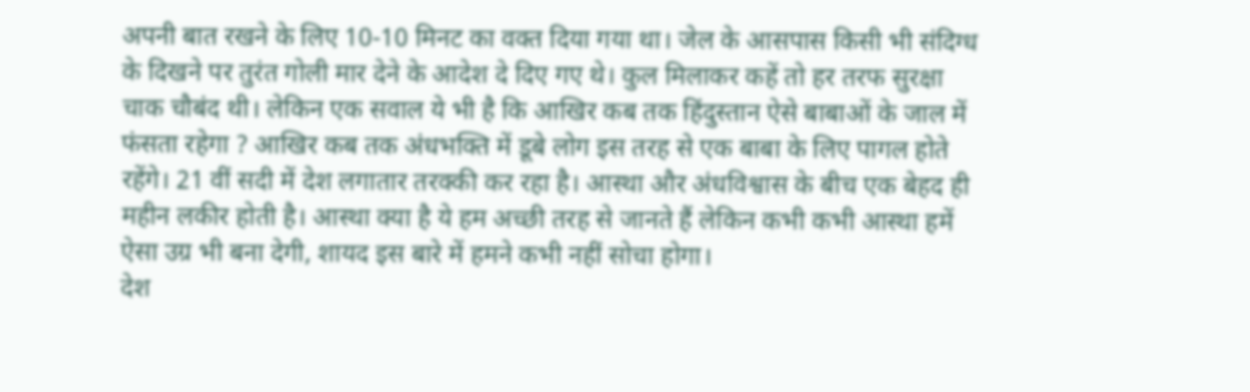अपनी बात रखने के लिए 10-10 मिनट का वक्त दिया गया था। जेल के आसपास किसी भी संदिग्ध के दिखने पर तुरंत गोली मार देने के आदेश दे दिए गए थे। कुल मिलाकर कहें तो हर तरफ सुरक्षा चाक चौबंद थी। लेकिन एक सवाल ये भी है कि आखिर कब तक हिंदुस्तान ऐसे बाबाओं के जाल में फंसता रहेगा ? आखिर कब तक अंधभक्ति में डूबे लोग इस तरह से एक बाबा के लिए पागल होते रहेंगे। 21 वीं सदी में देश लगातार तरक्की कर रहा है। आस्था और अंधविश्वास के बीच एक बेहद ही महीन लकीर होती है। आस्था क्या है ये हम अच्छी तरह से जानते हैं लेकिन कभी कभी आस्था हमें ऐसा उग्र भी बना देगी, शायद इस बारे में हमने कभी नहीं सोचा होगा।
देश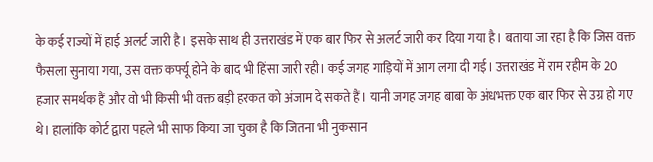के कई राज्यों में हाई अलर्ट जारी है। इसके साथ ही उत्तराखंड में एक बार फिर से अलर्ट जारी कर दिया गया है। बताया जा रहा है कि जिस वक्त फैसला सुनाया गया, उस वक्त कर्फ्यू होने के बाद भी हिंसा जारी रही। कई जगह गाड़ियों में आग लगा दी गई। उत्तराखंड में राम रहीम के 20 हजार समर्थक हैं और वो भी किसी भी वक्त बड़ी हरकत को अंजाम दे सकते हैं। यानी जगह जगह बाबा के अंधभक्त एक बार फिर से उग्र हो गए थे। हालांकि कोर्ट द्वारा पहले भी साफ किया जा चुका है कि जितना भी नुकसान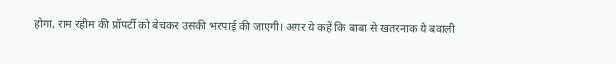होगा, राम रहीम की प्रॉपर्टी को बेचकर उसकी भरपाई की जाएगी। अगर ये कहें कि बाबा से खतरनाक ये बवाली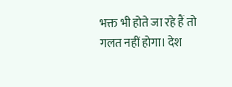भक्त भी होते जा रहे हैं तो गलत नहीं होगा। देश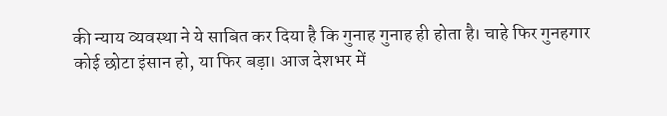की न्याय व्यवस्था ने ये साबित कर दिया है कि गुनाह गुनाह ही होता है। चाहे फिर गुनहगार कोई छोटा इंसान हो, या फिर बड़ा। आज देशभर में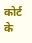कोर्ट के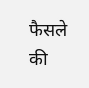फैसले की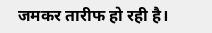जमकर तारीफ हो रही है।